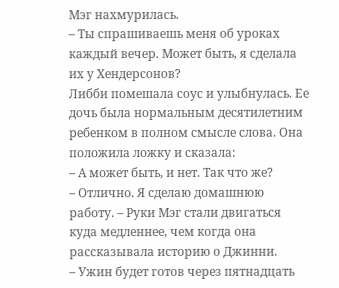Мэг нахмурилась.
– Ты спрашиваешь меня об уроках каждый вечер. Может быть, я сделала их у Хендерсонов?
Либби помешала соус и улыбнулась. Ее дочь была нормальным десятилетним ребенком в полном смысле слова. Она положила ложку и сказала:
– А может быть, и нет. Так что же?
– Отлично. Я сделаю домашнюю работу. – Руки Мэг стали двигаться куда медленнее, чем когда она рассказывала историю о Джинни.
– Ужин будет готов через пятнадцать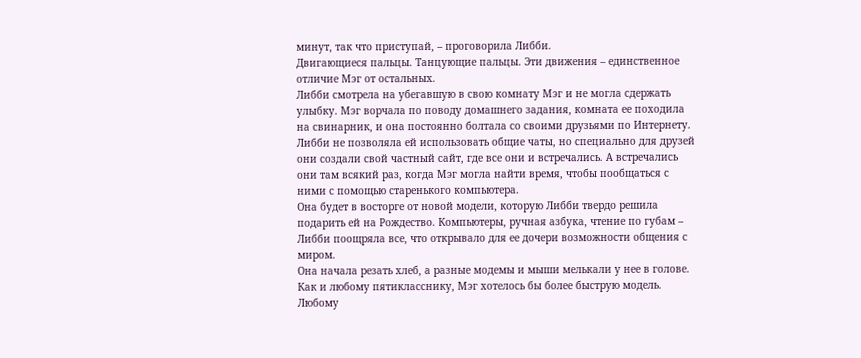минут, так что приступай, – проговорила Либби.
Двигающиеся пальцы. Танцующие пальцы. Эти движения – единственное отличие Мэг от остальных.
Либби смотрела на убегавшую в свою комнату Мэг и не могла сдержать улыбку. Мэг ворчала по поводу домашнего задания, комната ее походила на свинарник, и она постоянно болтала со своими друзьями по Интернету. Либби не позволяла ей использовать общие чаты, но специально для друзей они создали свой частный сайт, где все они и встречались. А встречались они там всякий раз, когда Мэг могла найти время, чтобы пообщаться с ними с помощью старенького компьютера.
Она будет в восторге от новой модели, которую Либби твердо решила подарить ей на Рождество. Компьютеры, ручная азбука, чтение по губам – Либби поощряла все, что открывало для ее дочери возможности общения с миром.
Она начала резать хлеб, а разные модемы и мыши мелькали у нее в голове. Как и любому пятикласснику, Мэг хотелось бы более быструю модель.
Любому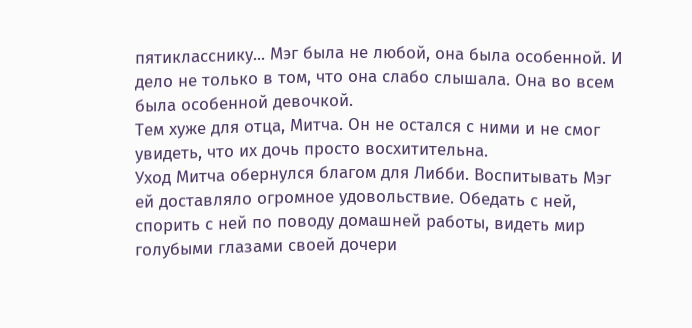пятикласснику... Мэг была не любой, она была особенной. И дело не только в том, что она слабо слышала. Она во всем была особенной девочкой.
Тем хуже для отца, Митча. Он не остался с ними и не смог увидеть, что их дочь просто восхитительна.
Уход Митча обернулся благом для Либби. Воспитывать Мэг ей доставляло огромное удовольствие. Обедать с ней, спорить с ней по поводу домашней работы, видеть мир голубыми глазами своей дочери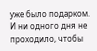уже было подарком. И ни одного дня не проходило, чтобы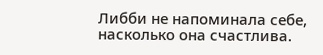Либби не напоминала себе, насколько она счастлива.